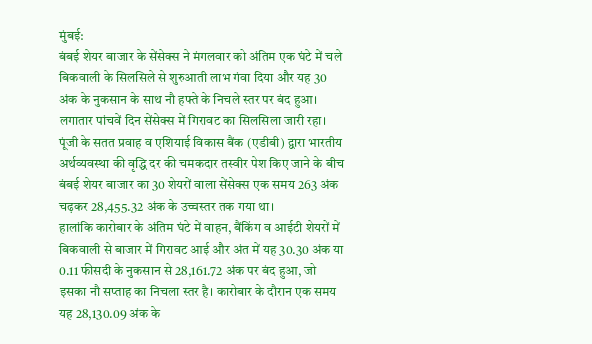मुंबई:
बंबई शेयर बाजार के सेंसेक्स ने मंगलवार को अंतिम एक घंटे में चले बिकवाली के सिलसिले से शुरुआती लाभ गंवा दिया और यह 30 अंक के नुकसान के साथ नौ हफ्ते के निचले स्तर पर बंद हुआ। लगातार पांचवें दिन सेंसेक्स में गिरावट का सिलसिला जारी रहा।
पूंजी के सतत प्रवाह व एशियाई विकास बैंक (एडीबी) द्वारा भारतीय अर्थव्यवस्था की वृद्धि दर की चमकदार तस्वीर पेश किए जाने के बीच बंबई शेयर बाजार का 30 शेयरों वाला सेंसेक्स एक समय 263 अंक चढ़कर 28,455.32 अंक के उच्चस्तर तक गया था।
हालांकि कारोबार के अंतिम घंटे में वाहन, बैंकिंग व आईटी शेयरों में बिकवाली से बाजार में गिरावट आई और अंत में यह 30.30 अंक या 0.11 फीसदी के नुकसान से 28,161.72 अंक पर बंद हुआ, जो इसका नौ सप्ताह का निचला स्तर है। कारोबार के दौरान एक समय यह 28,130.09 अंक के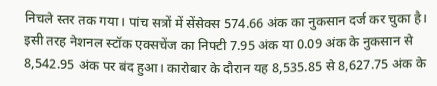निचले स्तर तक गया। पांच सत्रों में सेंसेक्स 574.66 अंक का नुकसान दर्ज कर चुका है।
इसी तरह नेशनल स्टॉक एक्सचेंज का निफ्टी 7.95 अंक या 0.09 अंक के नुकसान से 8,542.95 अंक पर बंद हुआ। कारोबार के दौरान यह 8,535.85 से 8,627.75 अंक के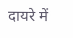दायरे में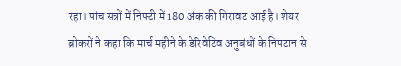रहा। पांच सत्रों में निफ्टी में 180 अंक की गिरावट आई है। शेयर ब्रोकरों ने कहा कि मार्च महीने के डेरिवेटिव अनुबंधों के निपटान से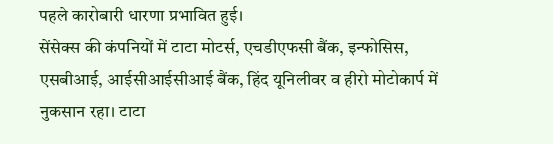पहले कारोबारी धारणा प्रभावित हुई।
सेंसेक्स की कंपनियों में टाटा मोटर्स, एचडीएफसी बैंक, इन्फोसिस, एसबीआई, आईसीआईसीआई बैंक, हिंद यूनिलीवर व हीरो मोटोकार्प में नुकसान रहा। टाटा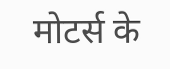मोटर्स के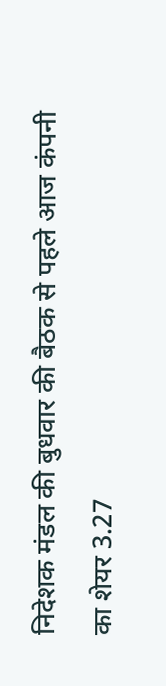निदेशक मंडल की बुधवार की बैठक से पहले आज कंपनी का शेयर 3.27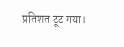प्रतिशत टूट गया।